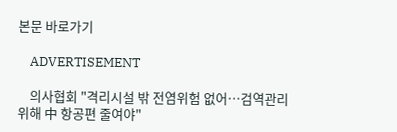본문 바로가기

    ADVERTISEMENT

    의사협회 "격리시설 밖 전염위험 없어…검역관리 위해 中 항공편 줄여야"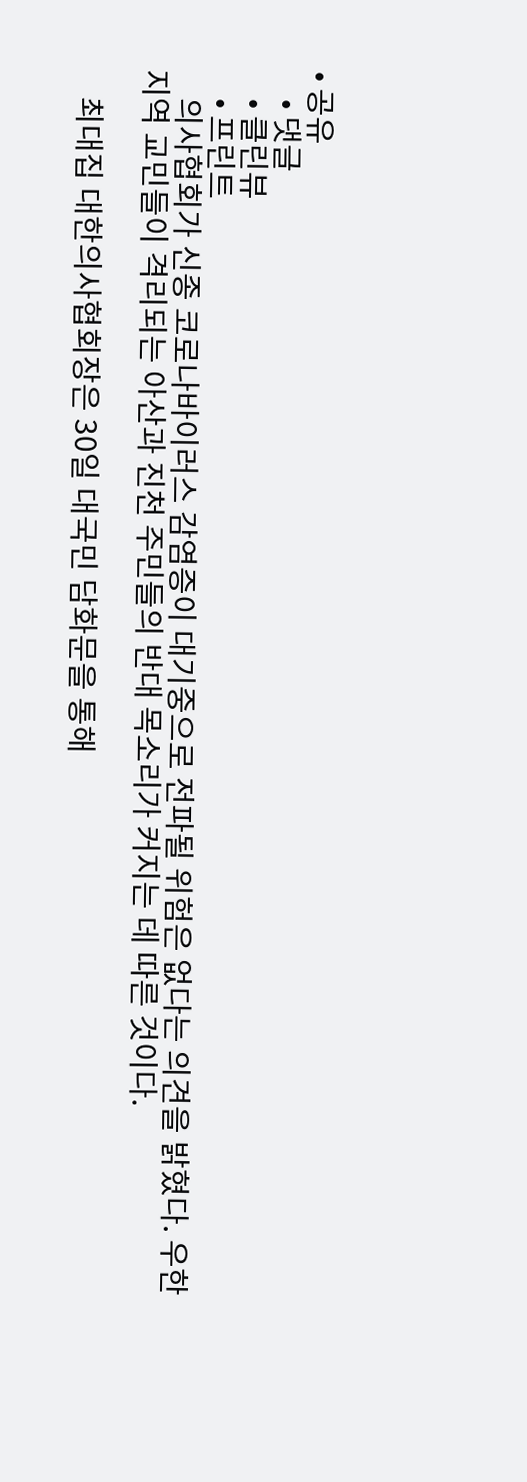• 공유
    • 댓글
    • 클린뷰
    • 프린트
    의사협회가 신종 코로나바이러스 감염증이 대기중으로 전파될 위험은 없다는 의견을 밝혔다. 우한지역 교민들이 격리되는 아산과 진천 주민들의 반대 목소리가 커지는 데 따른 것이다.

    최대집 대한의사협회장은 30일 대국민 담화문을 통해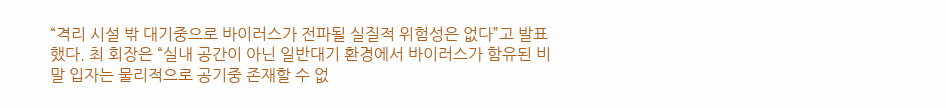“격리 시설 밖 대기중으로 바이러스가 전파될 실질적 위험성은 없다”고 발표했다. 최 회장은 “실내 공간이 아닌 일반대기 환경에서 바이러스가 함유된 비말 입자는 물리적으로 공기중 존재할 수 없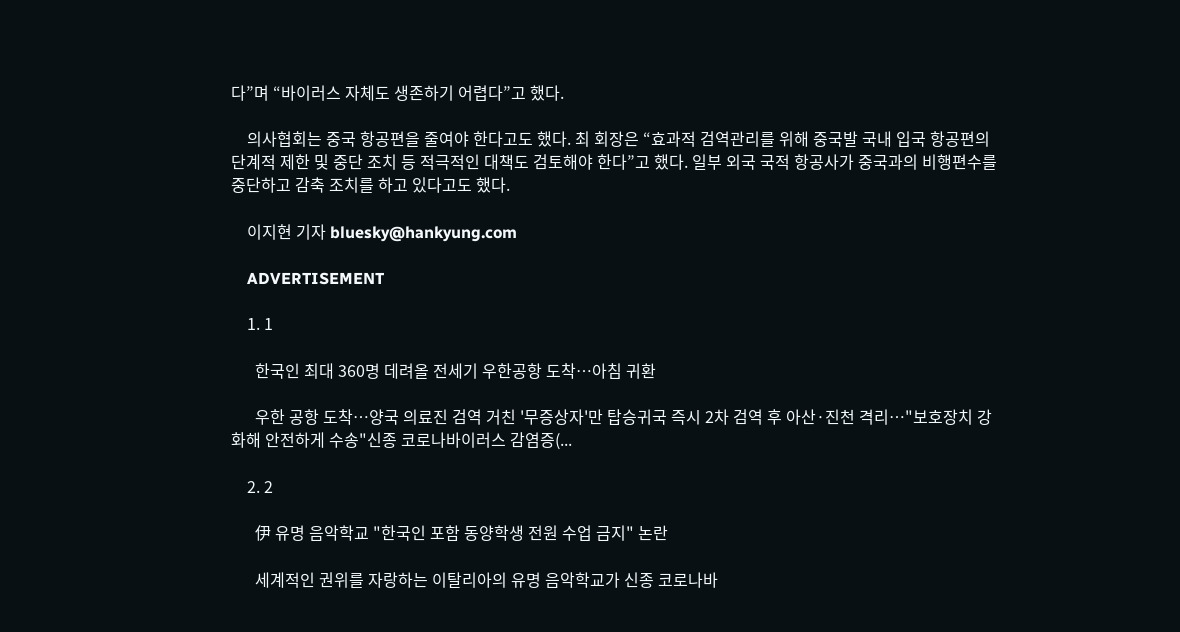다”며 “바이러스 자체도 생존하기 어렵다”고 했다.

    의사협회는 중국 항공편을 줄여야 한다고도 했다. 최 회장은 “효과적 검역관리를 위해 중국발 국내 입국 항공편의 단계적 제한 및 중단 조치 등 적극적인 대책도 검토해야 한다”고 했다. 일부 외국 국적 항공사가 중국과의 비행편수를 중단하고 감축 조치를 하고 있다고도 했다.

    이지현 기자 bluesky@hankyung.com

    ADVERTISEMENT

    1. 1

      한국인 최대 360명 데려올 전세기 우한공항 도착…아침 귀환

      우한 공항 도착…양국 의료진 검역 거친 '무증상자'만 탑승귀국 즉시 2차 검역 후 아산·진천 격리…"보호장치 강화해 안전하게 수송"신종 코로나바이러스 감염증(...

    2. 2

      伊 유명 음악학교 "한국인 포함 동양학생 전원 수업 금지" 논란

      세계적인 권위를 자랑하는 이탈리아의 유명 음악학교가 신종 코로나바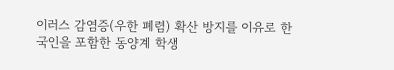이러스 감염증(우한 폐렴) 확산 방지를 이유로 한국인을 포함한 동양계 학생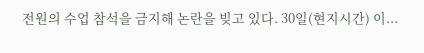전원의 수업 참석을 금지해 논란을 빚고 있다. 30일(현지시간) 이...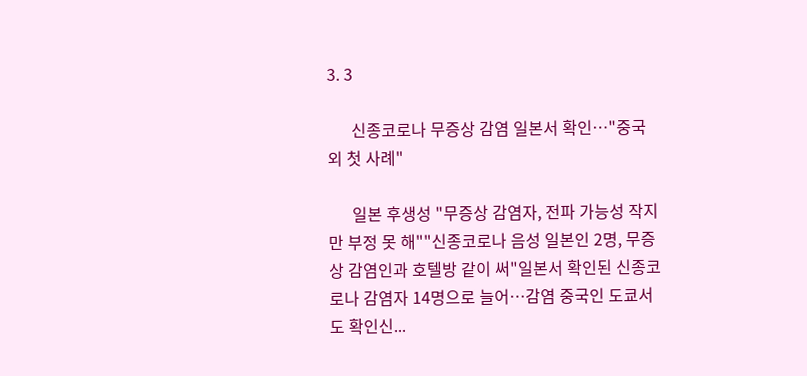3. 3

      신종코로나 무증상 감염 일본서 확인…"중국 외 첫 사례"

      일본 후생성 "무증상 감염자, 전파 가능성 작지만 부정 못 해""신종코로나 음성 일본인 2명, 무증상 감염인과 호텔방 같이 써"일본서 확인된 신종코로나 감염자 14명으로 늘어…감염 중국인 도쿄서도 확인신...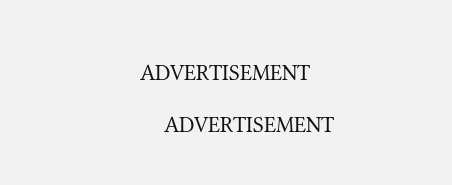ADVERTISEMENT

    ADVERTISEMENT